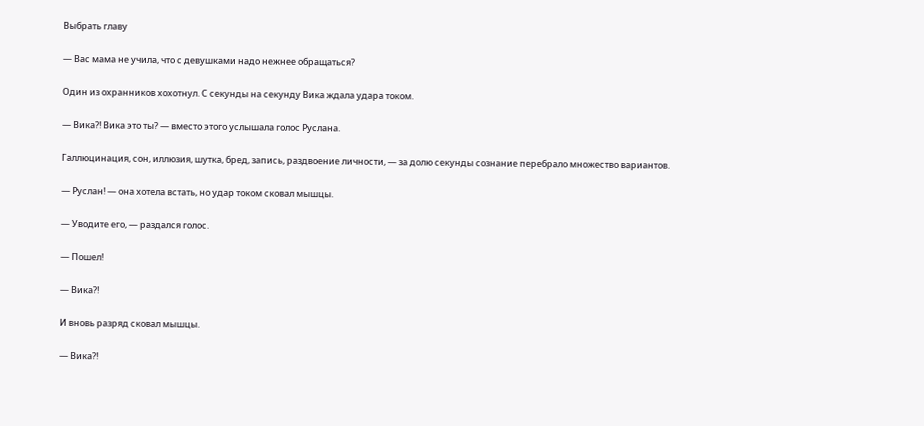Выбрать главу

— Вас мама не учила, что с девушками надо нежнее обращаться?

Один из охранников хохотнул. С секунды на секунду Вика ждала удара током.

— Вика?! Вика это ты? — вместо этого услышала голос Руслана.

Галлюцинация, сон, иллюзия, шутка, бред, запись, раздвоение личности, — за долю секунды сознание перебрало множество вариантов.

— Руслан! — она хотела встать, но удар током сковал мышцы.

— Уводите его, — раздался голос.

— Пошел!

— Вика?!

И вновь разряд сковал мышцы.

— Вика?!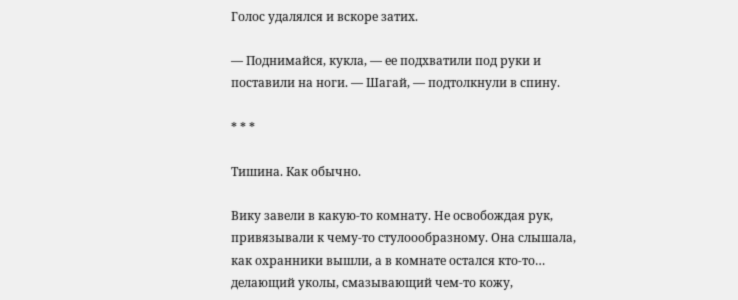Голос удалялся и вскоре затих.

— Поднимайся, кукла, — ее подхватили под руки и поставили на ноги. — Шагай, — подтолкнули в спину.

* * *

Тишина. Как обычно.

Вику завели в какую-то комнату. Не освобождая рук, привязывали к чему-то стулоообразному. Она слышала, как охранники вышли, а в комнате остался кто-то… делающий уколы, смазывающий чем-то кожу,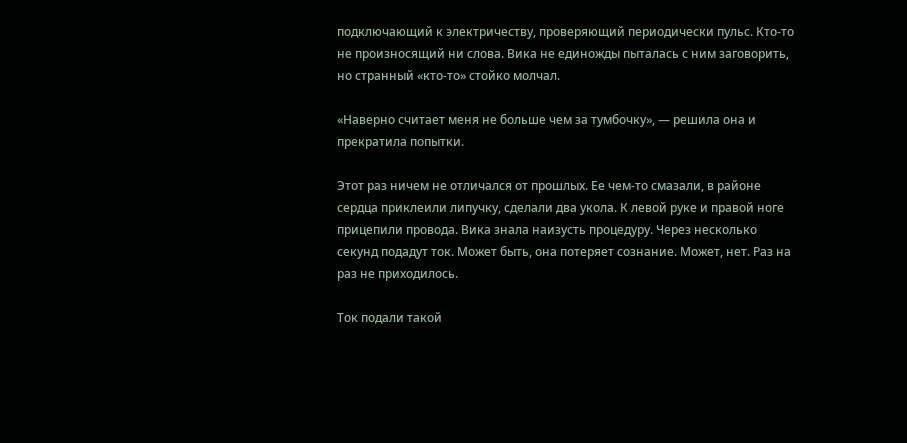подключающий к электричеству, проверяющий периодически пульс. Кто-то не произносящий ни слова. Вика не единожды пыталась с ним заговорить, но странный «кто-то» стойко молчал.

«Наверно считает меня не больше чем за тумбочку», — решила она и прекратила попытки.

Этот раз ничем не отличался от прошлых. Ее чем-то смазали, в районе сердца приклеили липучку, сделали два укола. К левой руке и правой ноге прицепили провода. Вика знала наизусть процедуру. Через несколько секунд подадут ток. Может быть, она потеряет сознание. Может, нет. Раз на раз не приходилось.

Ток подали такой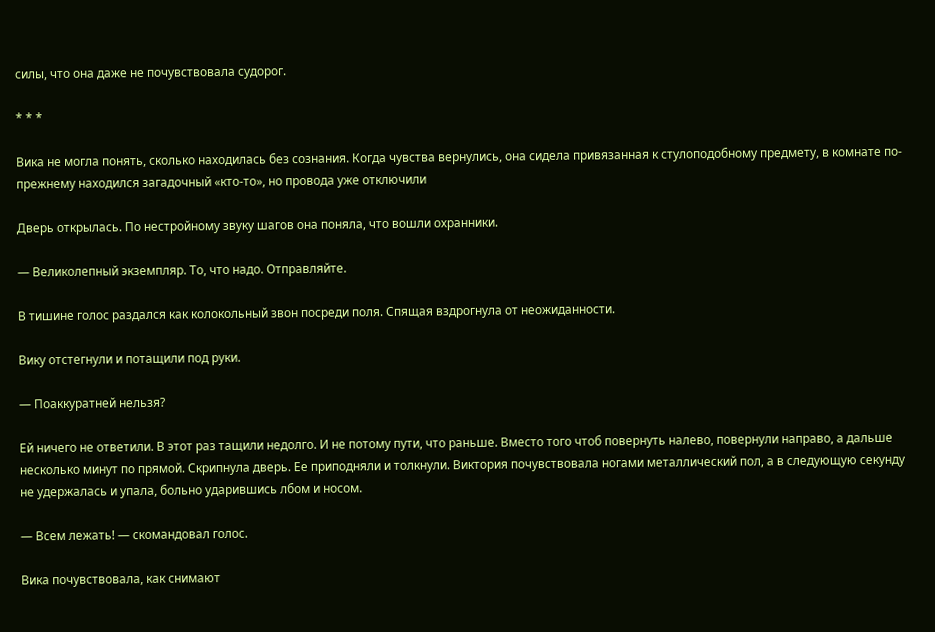силы, что она даже не почувствовала судорог.

* * *

Вика не могла понять, сколько находилась без сознания. Когда чувства вернулись, она сидела привязанная к стулоподобному предмету, в комнате по-прежнему находился загадочный «кто-то», но провода уже отключили

Дверь открылась. По нестройному звуку шагов она поняла, что вошли охранники.

— Великолепный экземпляр. То, что надо. Отправляйте.

В тишине голос раздался как колокольный звон посреди поля. Спящая вздрогнула от неожиданности.

Вику отстегнули и потащили под руки.

— Поаккуратней нельзя?

Ей ничего не ответили. В этот раз тащили недолго. И не потому пути, что раньше. Вместо того чтоб повернуть налево, повернули направо, а дальше несколько минут по прямой. Скрипнула дверь. Ее приподняли и толкнули. Виктория почувствовала ногами металлический пол, а в следующую секунду не удержалась и упала, больно ударившись лбом и носом.

— Всем лежать! — скомандовал голос.

Вика почувствовала, как снимают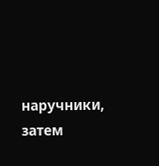наручники, затем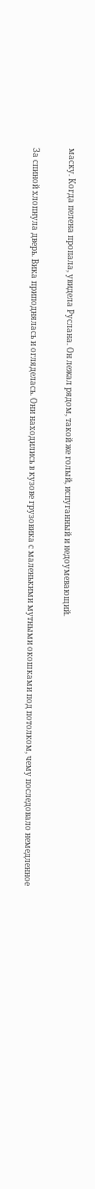маску. Когда пелена пропала, увидела Руслана. Он лежал рядом, такой же голый, испуганный и недоумевающий.

За спиной хлопнула дверь. Вика приподнялась и огляделась. Они находились в кузове грузовика с маленькими мутными окошками под потолком, чему последовало немедленное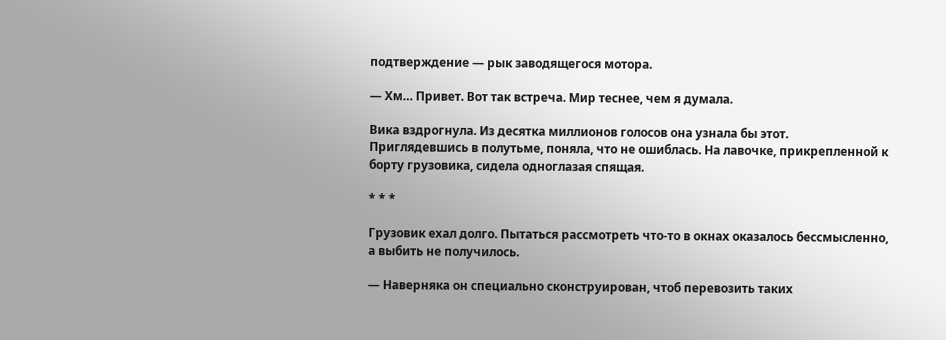подтверждение — рык заводящегося мотора.

— Хм… Привет. Вот так встреча. Мир теснее, чем я думала.

Вика вздрогнула. Из десятка миллионов голосов она узнала бы этот. Приглядевшись в полутьме, поняла, что не ошиблась. На лавочке, прикрепленной к борту грузовика, сидела одноглазая спящая.

* * *

Грузовик ехал долго. Пытаться рассмотреть что-то в окнах оказалось бессмысленно, а выбить не получилось.

— Наверняка он специально сконструирован, чтоб перевозить таких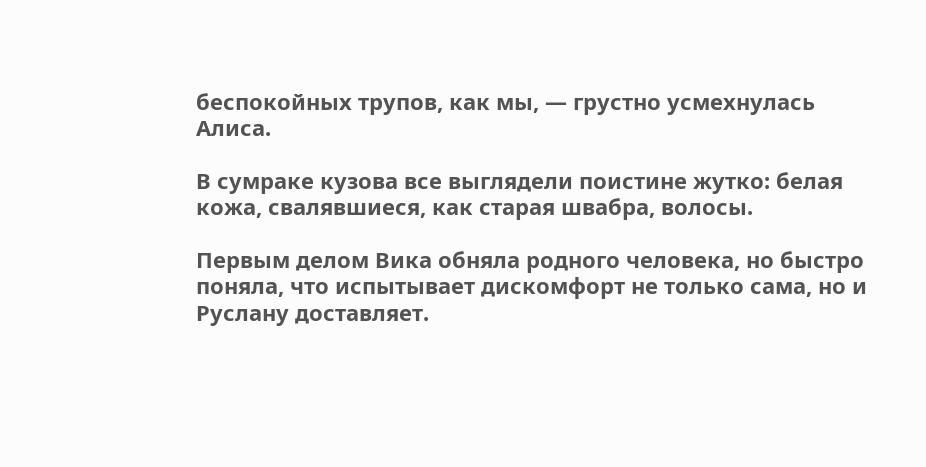беспокойных трупов, как мы, — грустно усмехнулась Алиса.

В сумраке кузова все выглядели поистине жутко: белая кожа, свалявшиеся, как старая швабра, волосы.

Первым делом Вика обняла родного человека, но быстро поняла, что испытывает дискомфорт не только сама, но и Руслану доставляет.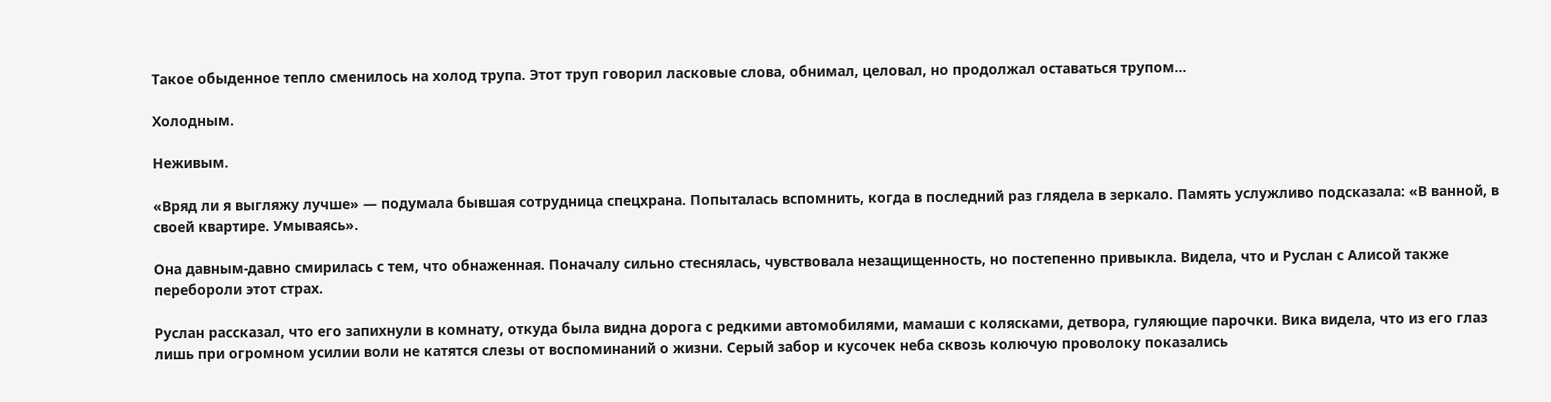Такое обыденное тепло сменилось на холод трупа. Этот труп говорил ласковые слова, обнимал, целовал, но продолжал оставаться трупом…

Холодным.

Неживым.

«Вряд ли я выгляжу лучше» — подумала бывшая сотрудница спецхрана. Попыталась вспомнить, когда в последний раз глядела в зеркало. Память услужливо подсказала: «В ванной, в своей квартире. Умываясь».

Она давным-давно смирилась с тем, что обнаженная. Поначалу сильно стеснялась, чувствовала незащищенность, но постепенно привыкла. Видела, что и Руслан с Алисой также перебороли этот страх.

Руслан рассказал, что его запихнули в комнату, откуда была видна дорога с редкими автомобилями, мамаши с колясками, детвора, гуляющие парочки. Вика видела, что из его глаз лишь при огромном усилии воли не катятся слезы от воспоминаний о жизни. Серый забор и кусочек неба сквозь колючую проволоку показались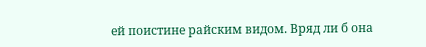ей поистине райским видом. Вряд ли б она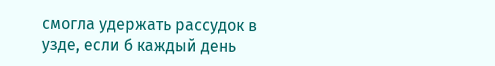смогла удержать рассудок в узде, если б каждый день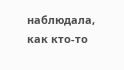наблюдала, как кто-то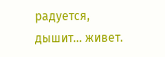радуется, дышит… живет.